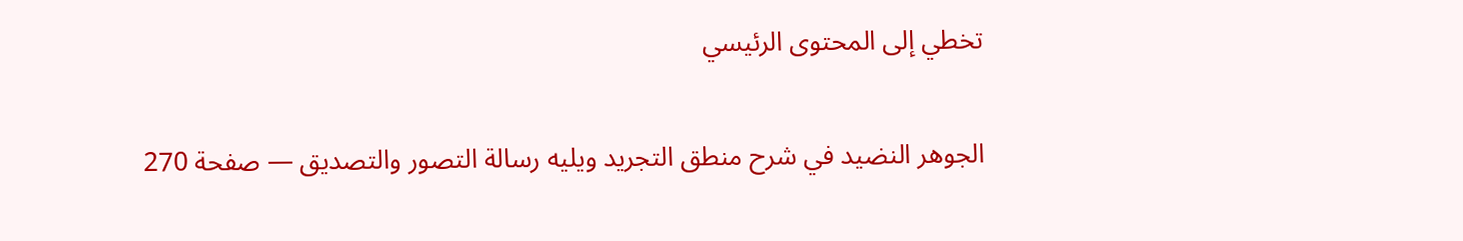تخطي إلى المحتوى الرئيسي

الجوهر النضيد في شرح منطق التجريد ويليه رسالة التصور والتصديق — صفحة 270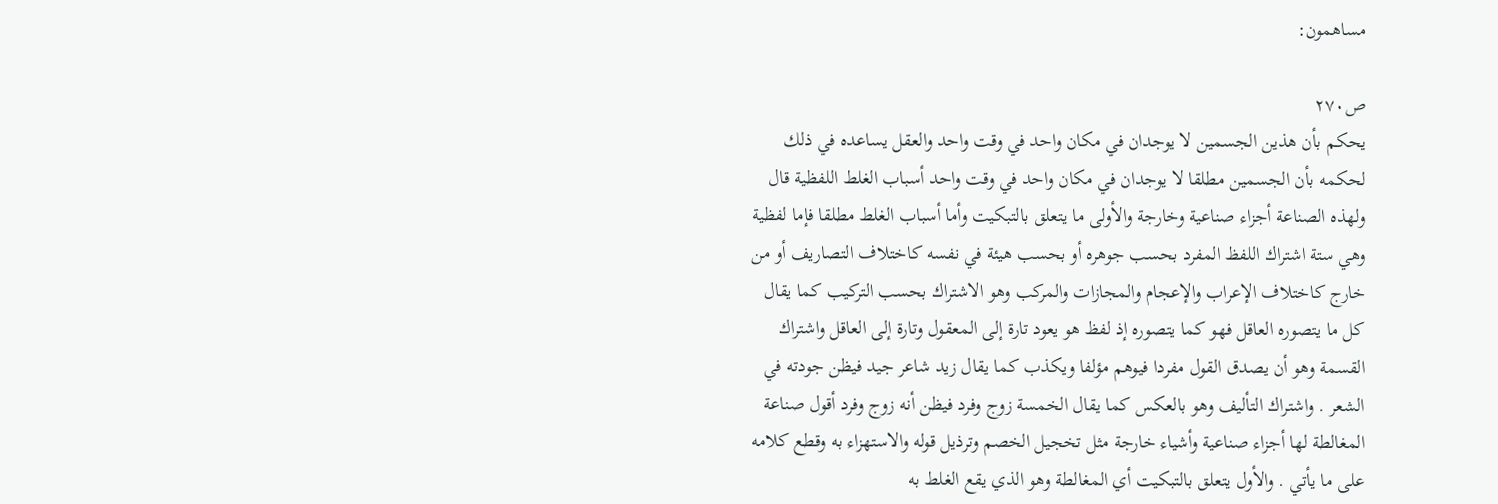مساهمون:

ص٢٧٠
يحكم بأن هذين الجسمين لا يوجدان في مكان واحد في وقت واحد والعقل يساعده في ذلك لحكمه بأن الجسمين مطلقا لا يوجدان في مكان واحد في وقت واحد أسباب الغلط اللفظية قال ولهذه الصناعة أجزاء صناعية وخارجة والأولى ما يتعلق بالتبكيت وأما أسباب الغلط مطلقا فإما لفظية وهي ستة اشتراك اللفظ المفرد بحسب جوهره أو بحسب هيئة في نفسه كاختلاف التصاريف أو من خارج كاختلاف الإعراب والإعجام والمجازات والمركب وهو الاشتراك بحسب التركيب كما يقال كل ما يتصوره العاقل فهو كما يتصوره إذ لفظ هو يعود تارة إلى المعقول وتارة إلى العاقل واشتراك القسمة وهو أن يصدق القول مفردا فيوهم مؤلفا ويكذب كما يقال زيد شاعر جيد فيظن جودته في الشعر . واشتراك التأليف وهو بالعكس كما يقال الخمسة زوج وفرد فيظن أنه زوج وفرد أقول صناعة المغالطة لها أجزاء صناعية وأشياء خارجة مثل تخجيل الخصم وترذيل قوله والاستهزاء به وقطع كلامه على ما يأتي . والأول يتعلق بالتبكيت أي المغالطة وهو الذي يقع الغلط به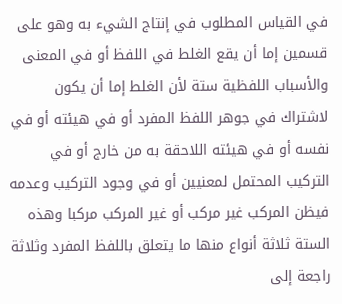في القياس المطلوب في إنتاج الشيء به وهو على قسمين إما أن يقع الغلط في اللفظ أو في المعنى والأسباب اللفظية ستة لأن الغلط إما أن يكون لاشتراك في جوهر اللفظ المفرد أو في هيئته أو في نفسه أو في هيئته اللاحقة به من خارج أو في التركيب المحتمل لمعنيين أو في وجود التركيب وعدمه فيظن المركب غير مركب أو غير المركب مركبا وهذه الستة ثلاثة أنواع منها ما يتعلق باللفظ المفرد وثلاثة راجعة إلى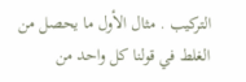التركيب . مثال الأول ما يحصل من الغلط في قولنا كل واحد من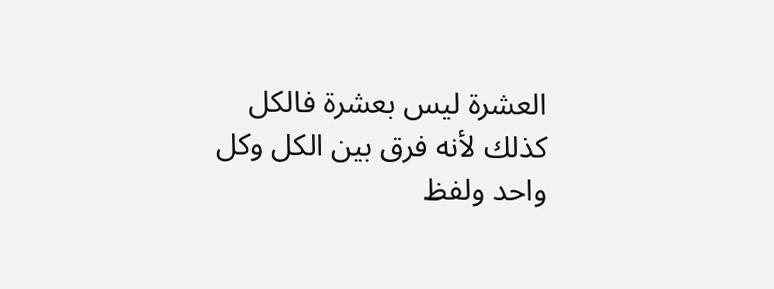العشرة ليس بعشرة فالكل كذلك لأنه فرق بين الكل وكل واحد ولفظ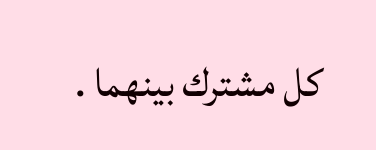كل مشترك بينهما .